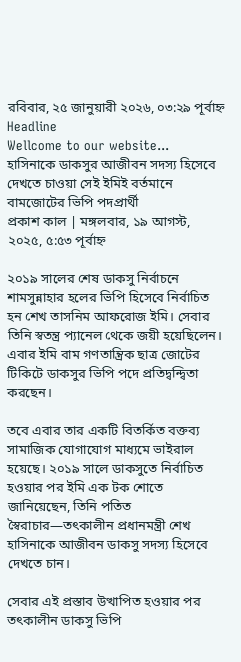রবিবার, ২৫ জানুয়ারী ২০২৬, ০৩:২৯ পূর্বাহ্ন
Headline
Wellcome to our website...
হাসিনাকে ডাকসুর আজীবন সদস্য হিসেবে দেখতে চাওয়া সেই ইমিই বর্তমানে বামজোটের ভিপি পদপ্রার্থী
প্রকাশ কাল | মঙ্গলবার, ১৯ আগস্ট, ২০২৫, ৫:৫৩ পূর্বাহ্ন

২০১৯ সালের শেষ ডাকসু নির্বাচনে শামসুন্নাহার হলের ভিপি হিসেবে নির্বাচিত হন শেখ তাসনিম আফরোজ ইমি। সেবার তিনি স্বতন্ত্র প্যানেল থেকে জয়ী হয়েছিলেন। এবার ইমি বাম গণতান্ত্রিক ছাত্র জোটের টিকিটে ডাকসুর ভিপি পদে প্রতিদ্বন্দ্বিতা করছেন।

তবে এবার তার একটি বিতর্কিত বক্তব্য সামাজিক যোগাযোগ মাধ্যমে ভাইরাল হয়েছে। ২০১৯ সালে ডাকসুতে নির্বাচিত হওয়ার পর ইমি এক টক শোতে জানিয়েছেন, তিনি পতিত স্বৈরাচার—তৎকালীন প্রধানমন্ত্রী শেখ হাসিনাকে আজীবন ডাকসু সদস্য হিসেবে দেখতে চান।

সেবার এই প্রস্তাব উত্থাপিত হওয়ার পর তৎকালীন ডাকসু ভিপি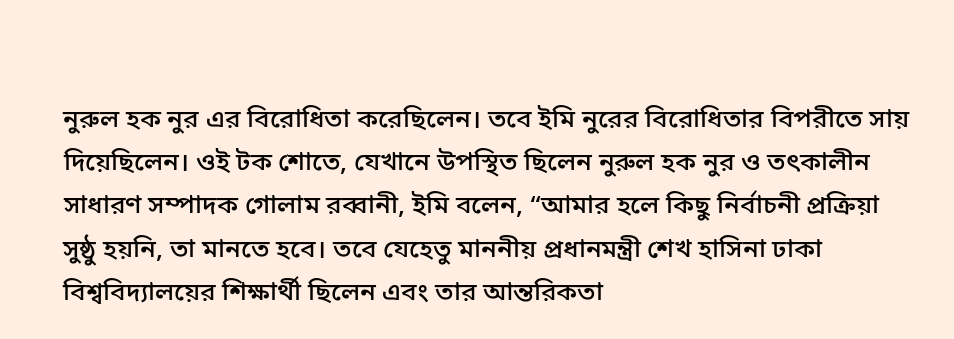নুরুল হক নুর এর বিরোধিতা করেছিলেন। তবে ইমি নুরের বিরোধিতার বিপরীতে সায় দিয়েছিলেন। ওই টক শোতে, যেখানে উপস্থিত ছিলেন নুরুল হক নুর ও তৎকালীন সাধারণ সম্পাদক গোলাম রব্বানী, ইমি বলেন, “আমার হলে কিছু নির্বাচনী প্রক্রিয়া সুষ্ঠু হয়নি, তা মানতে হবে। তবে যেহেতু মাননীয় প্রধানমন্ত্রী শেখ হাসিনা ঢাকা বিশ্ববিদ্যালয়ের শিক্ষার্থী ছিলেন এবং তার আন্তরিকতা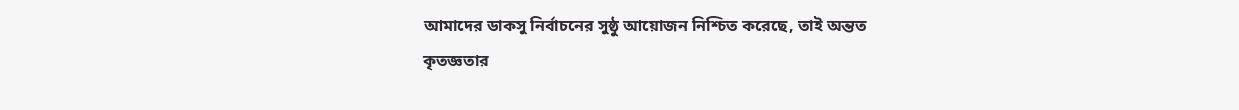আমাদের ডাকসু নির্বাচনের সুষ্ঠু আয়োজন নিশ্চিত করেছে, তাই অন্তত কৃতজ্ঞতার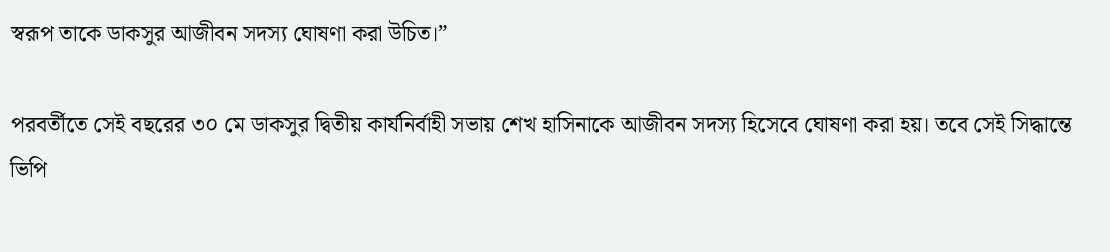স্বরূপ তাকে ডাকসুর আজীবন সদস্য ঘোষণা করা উচিত।”

পরবর্তীতে সেই বছরের ৩০ মে ডাকসুর দ্বিতীয় কার্যনির্বাহী সভায় শেখ হাসিনাকে আজীবন সদস্য হিসেবে ঘোষণা করা হয়। তবে সেই সিদ্ধান্তে ভিপি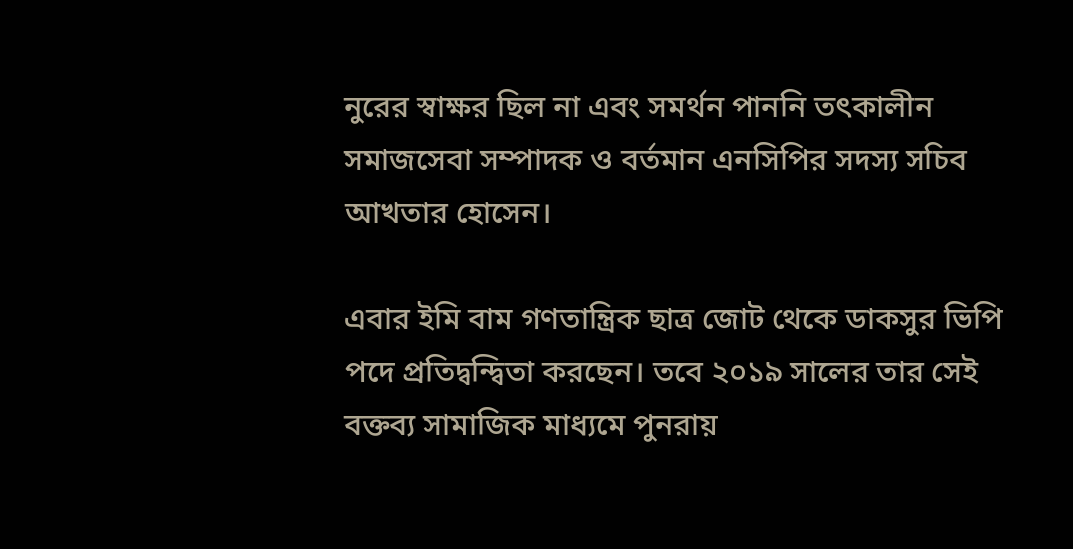নুরের স্বাক্ষর ছিল না এবং সমর্থন পাননি তৎকালীন সমাজসেবা সম্পাদক ও বর্তমান এনসিপির সদস্য সচিব আখতার হোসেন।

এবার ইমি বাম গণতান্ত্রিক ছাত্র জোট থেকে ডাকসুর ভিপি পদে প্রতিদ্বন্দ্বিতা করছেন। তবে ২০১৯ সালের তার সেই বক্তব্য সামাজিক মাধ্যমে পুনরায়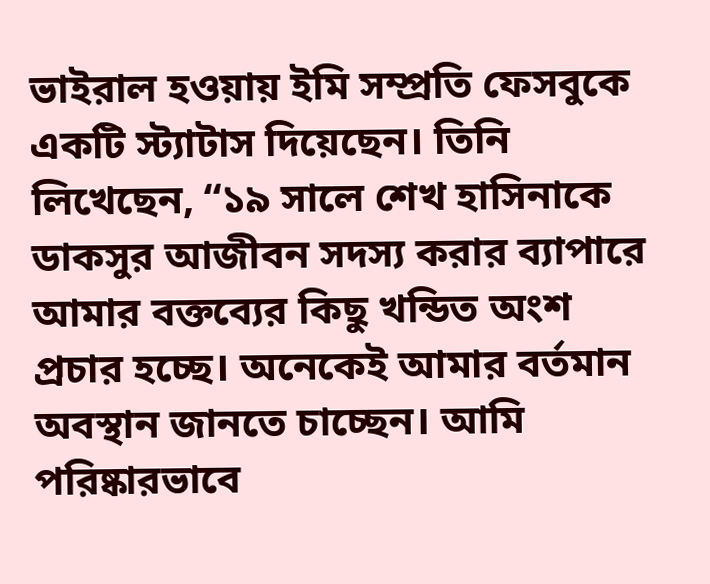ভাইরাল হওয়ায় ইমি সম্প্রতি ফেসবুকে একটি স্ট্যাটাস দিয়েছেন। তিনি লিখেছেন, “১৯ সালে শেখ হাসিনাকে ডাকসুর আজীবন সদস্য করার ব্যাপারে আমার বক্তব্যের কিছু খন্ডিত অংশ প্রচার হচ্ছে। অনেকেই আমার বর্তমান অবস্থান জানতে চাচ্ছেন। আমি পরিষ্কারভাবে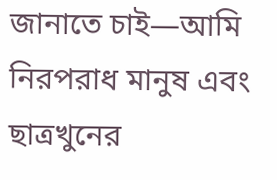জানাতে চাই—আমি নিরপরাধ মানুষ এবং ছাত্রখুনের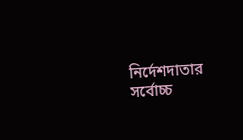নির্দেশদাতার সর্বোচ্চ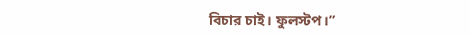বিচার চাই। ফুলস্টপ।”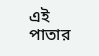এই পাতার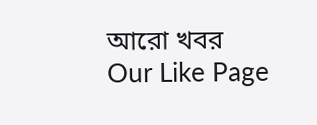আরো খবর
Our Like Page